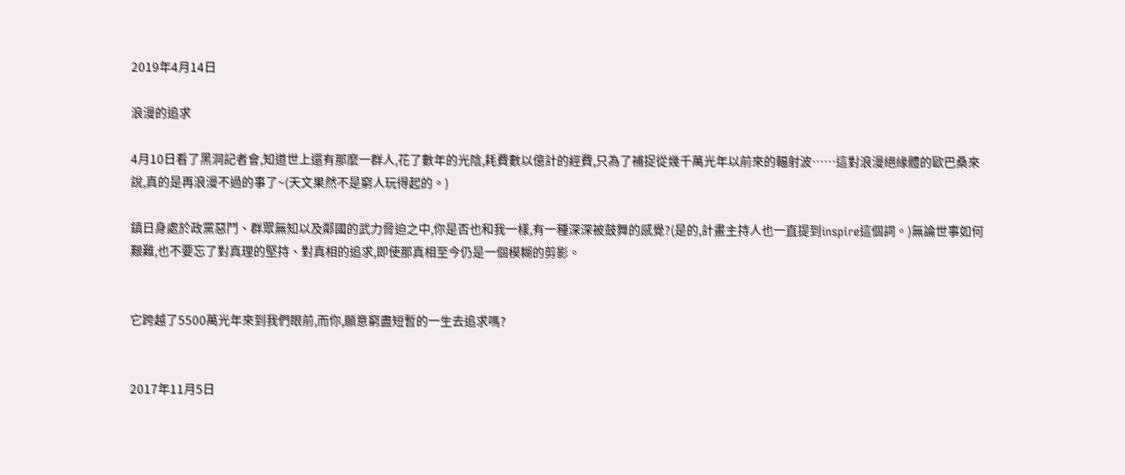2019年4月14日

浪漫的追求

4月10日看了黑洞記者會,知道世上還有那麼一群人,花了數年的光陰,耗費數以億計的經費,只為了補捉從幾千萬光年以前來的輻射波⋯⋯這對浪漫絕緣體的歐巴桑來說,真的是再浪漫不過的事了~(天文果然不是窮人玩得起的。)

鎮日身處於政黨惡鬥、群眾無知以及鄰國的武力脅迫之中,你是否也和我一樣,有一種深深被鼓舞的感覺?(是的,計畫主持人也一直提到inspire這個詞。)無論世事如何艱難,也不要忘了對真理的堅持、對真相的追求,即使那真相至今仍是一個模糊的剪影。


它跨越了5500萬光年來到我們眼前,而你,願意窮盡短暫的一生去追求嗎?


2017年11月5日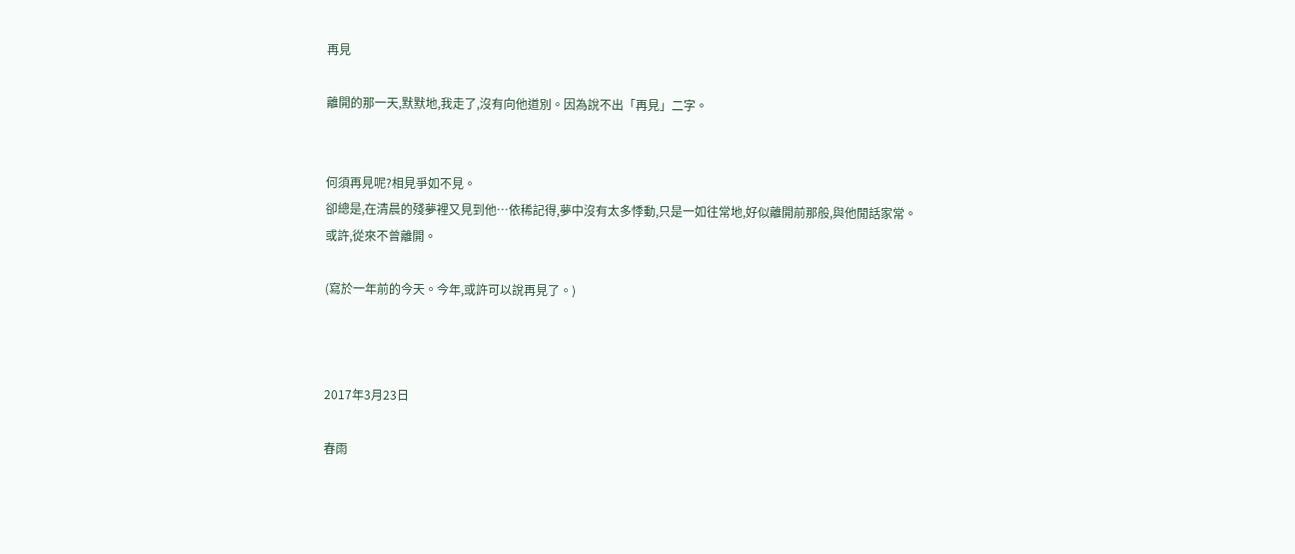再見

離開的那一天,默默地,我走了,沒有向他道別。因為說不出「再見」二字。


何須再見呢?相見爭如不見。
卻總是,在清晨的殘夢裡又見到他⋯依稀記得,夢中沒有太多悸動,只是一如往常地,好似離開前那般,與他閒話家常。
或許,從來不曾離開。

(寫於一年前的今天。今年,或許可以說再見了。)



2017年3月23日

春雨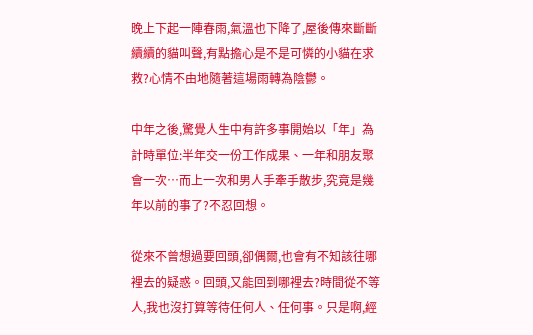晚上下起一陣春雨,氣溫也下降了,屋後傳來斷斷續續的貓叫聲,有點擔心是不是可憐的小貓在求救?心情不由地隨著這場雨轉為陰鬱。

中年之後,驚覺人生中有許多事開始以「年」為計時單位:半年交一份工作成果、一年和朋友聚會一次⋯而上一次和男人手牽手散步,究竟是幾年以前的事了?不忍回想。

從來不曾想過要回頭,卻偶爾,也會有不知該往哪裡去的疑惑。回頭,又能回到哪裡去?時間從不等人,我也沒打算等待任何人、任何事。只是啊,經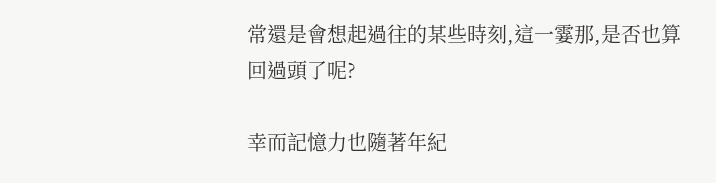常還是會想起過往的某些時刻,這一霎那,是否也算回過頭了呢?

幸而記憶力也隨著年紀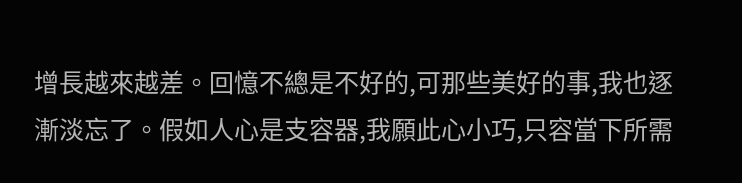增長越來越差。回憶不總是不好的,可那些美好的事,我也逐漸淡忘了。假如人心是支容器,我願此心小巧,只容當下所需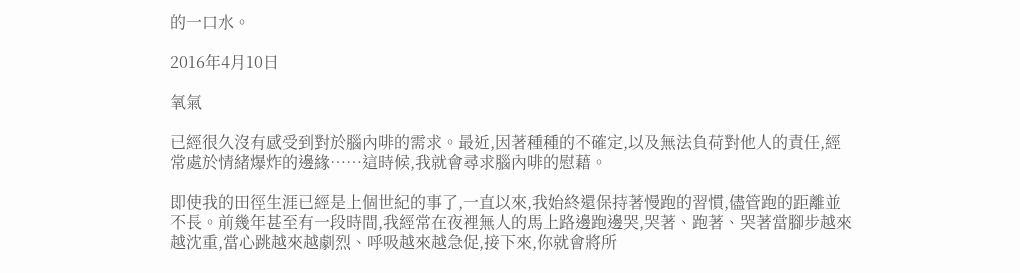的一口水。

2016年4月10日

氧氣

已經很久沒有感受到對於腦內啡的需求。最近,因著種種的不確定,以及無法負荷對他人的責任,經常處於情緒爆炸的邊緣⋯⋯這時候,我就會尋求腦內啡的慰藉。

即使我的田徑生涯已經是上個世紀的事了,一直以來,我始終還保持著慢跑的習慣,儘管跑的距離並不長。前幾年甚至有一段時間,我經常在夜裡無人的馬上路邊跑邊哭,哭著、跑著、哭著當腳步越來越沈重,當心跳越來越劇烈、呼吸越來越急促,接下來,你就會將所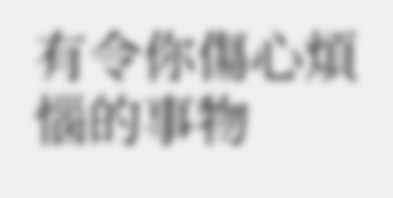有令你傷心煩惱的事物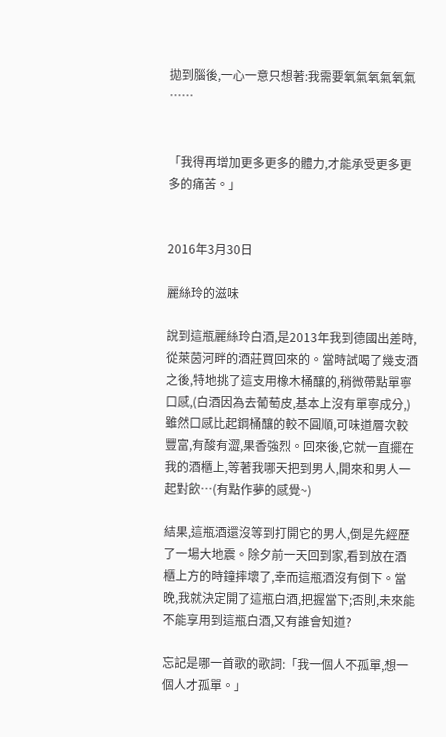拋到腦後,一心一意只想著:我需要氧氣氧氣氧氣⋯⋯


「我得再增加更多更多的體力,才能承受更多更多的痛苦。」


2016年3月30日

麗絲玲的滋味

說到這瓶麗絲玲白酒,是2013年我到德國出差時,從萊茵河畔的酒莊買回來的。當時試喝了幾支酒之後,特地挑了這支用橡木桶釀的,稍微帶點單寧口感,(白酒因為去葡萄皮,基本上沒有單寧成分,)雖然口感比起鋼桶釀的較不圓順,可味道層次較豐富,有酸有澀,果香強烈。回來後,它就一直擺在我的酒櫃上,等著我哪天把到男人,開來和男人一起對飲⋯(有點作夢的感覺~)

結果,這瓶酒還沒等到打開它的男人,倒是先經歷了一場大地震。除夕前一天回到家,看到放在酒櫃上方的時鐘摔壞了,幸而這瓶酒沒有倒下。當晚,我就決定開了這瓶白酒,把握當下;否則,未來能不能享用到這瓶白酒,又有誰會知道?

忘記是哪一首歌的歌詞:「我一個人不孤單,想一個人才孤單。」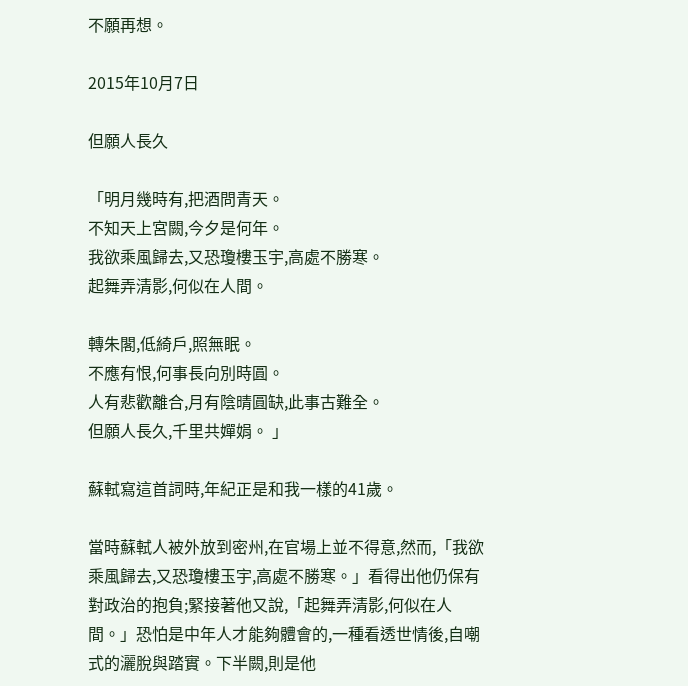不願再想。

2015年10月7日

但願人長久

「明月幾時有,把酒問青天。
不知天上宮闕,今夕是何年。
我欲乘風歸去,又恐瓊樓玉宇,高處不勝寒。
起舞弄清影,何似在人間。

轉朱閣,低綺戶,照無眠。
不應有恨,何事長向別時圓。
人有悲歡離合,月有陰晴圓缺,此事古難全。
但願人長久,千里共嬋娟。 」

蘇軾寫這首詞時,年紀正是和我一樣的41歲。

當時蘇軾人被外放到密州,在官場上並不得意,然而,「我欲乘風歸去,又恐瓊樓玉宇,高處不勝寒。」看得出他仍保有對政治的抱負;緊接著他又說,「起舞弄清影,何似在人間。」恐怕是中年人才能夠體會的,一種看透世情後,自嘲式的灑脫與踏實。下半闕,則是他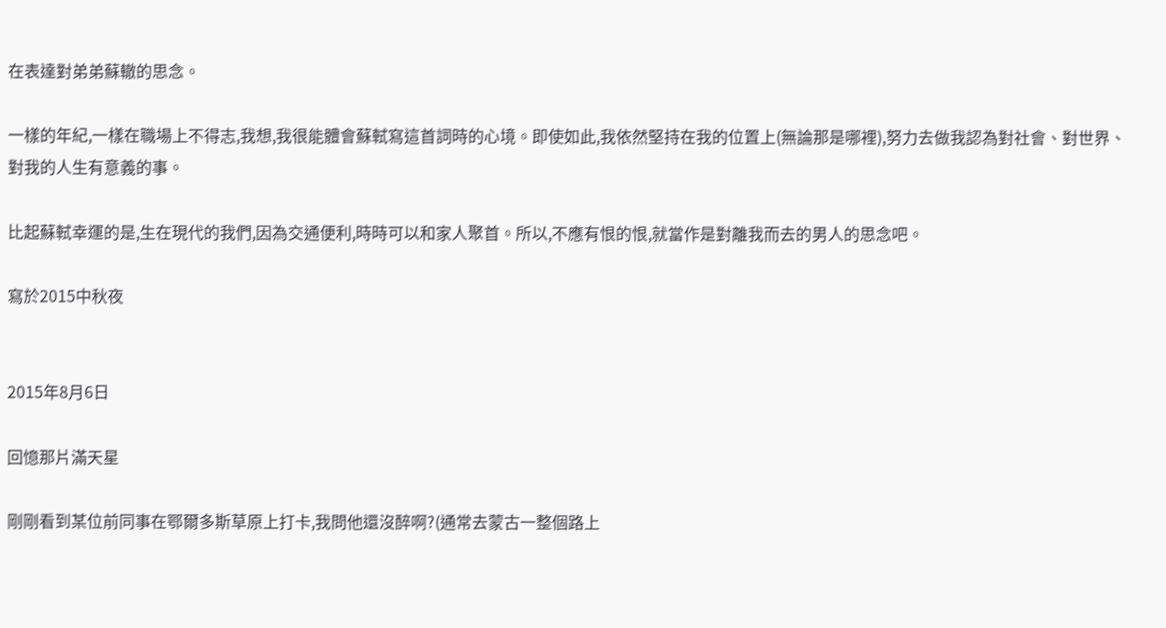在表達對弟弟蘇轍的思念。

一樣的年紀,一樣在職場上不得志,我想,我很能體會蘇軾寫這首詞時的心境。即使如此,我依然堅持在我的位置上(無論那是哪裡),努力去做我認為對社會、對世界、對我的人生有意義的事。

比起蘇軾幸運的是,生在現代的我們,因為交通便利,時時可以和家人聚首。所以,不應有恨的恨,就當作是對離我而去的男人的思念吧。

寫於2015中秋夜


2015年8月6日

回憶那片滿天星

剛剛看到某位前同事在鄂爾多斯草原上打卡,我問他還沒醉啊?(通常去蒙古一整個路上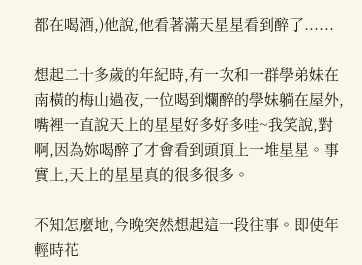都在喝酒,)他說,他看著滿天星星看到醉了......

想起二十多歲的年紀時,有一次和一群學弟妹在南橫的梅山過夜,一位喝到爛醉的學妹躺在屋外,嘴裡一直說天上的星星好多好多哇~我笑說,對啊,因為妳喝醉了才會看到頭頂上一堆星星。事實上,天上的星星真的很多很多。

不知怎麼地,今晚突然想起這一段往事。即使年輕時花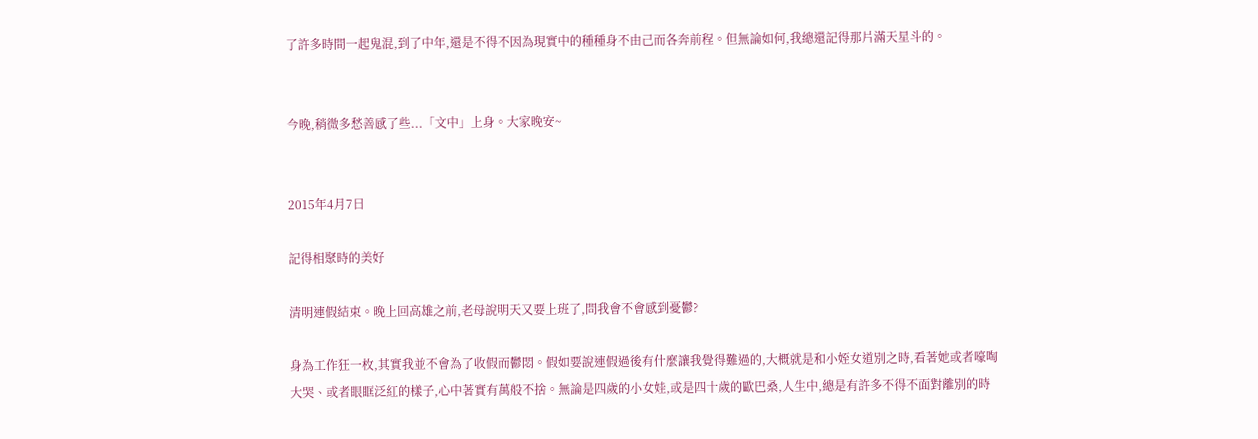了許多時間一起鬼混,到了中年,還是不得不因為現實中的種種身不由己而各奔前程。但無論如何,我總還記得那片滿天星斗的。


今晚,稍微多愁善感了些...「文中」上身。大家晚安~


2015年4月7日

記得相聚時的美好

清明連假結束。晚上回高雄之前,老母說明天又要上班了,問我會不會感到憂鬱?

身為工作狂一枚,其實我並不會為了收假而鬱悶。假如要說連假過後有什麼讓我覺得難過的,大概就是和小姪女道別之時,看著她或者嚎啕大哭、或者眼眶泛紅的樣子,心中著實有萬般不捨。無論是四歲的小女娃,或是四十歲的歐巴桑,人生中,總是有許多不得不面對離別的時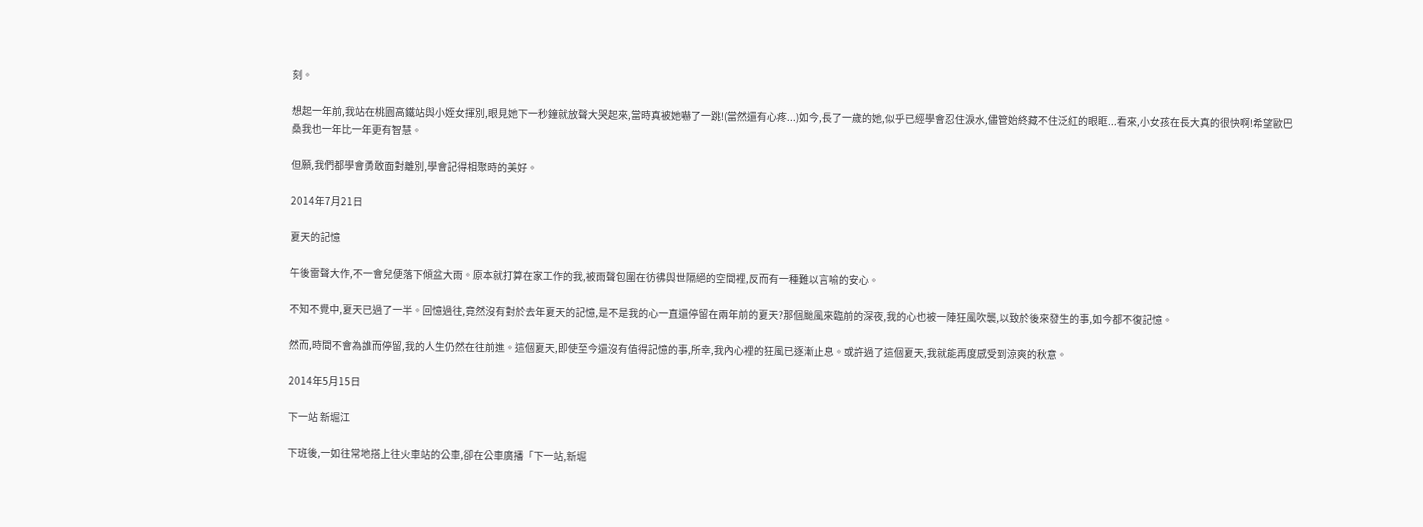刻。

想起一年前,我站在桃園高鐵站與小姪女揮別,眼見她下一秒鐘就放聲大哭起來,當時真被她嚇了一跳!(當然還有心疼...)如今,長了一歲的她,似乎已經學會忍住淚水,儘管始終藏不住泛紅的眼眶...看來,小女孩在長大真的很快啊!希望歐巴桑我也一年比一年更有智慧。

但願,我們都學會勇敢面對離別,學會記得相聚時的美好。

2014年7月21日

夏天的記憶

午後雷聲大作,不一會兒便落下傾盆大雨。原本就打算在家工作的我,被雨聲包圍在彷彿與世隔絕的空間裡,反而有一種難以言喻的安心。

不知不覺中,夏天已過了一半。回憶過往,竟然沒有對於去年夏天的記憶,是不是我的心一直還停留在兩年前的夏天?那個颱風來臨前的深夜,我的心也被一陣狂風吹襲,以致於後來發生的事,如今都不復記憶。

然而,時間不會為誰而停留,我的人生仍然在往前進。這個夏天,即使至今還沒有值得記憶的事,所幸,我內心裡的狂風已逐漸止息。或許過了這個夏天,我就能再度感受到涼爽的秋意。

2014年5月15日

下一站 新堀江

下班後,一如往常地搭上往火車站的公車,卻在公車廣播「下一站,新堀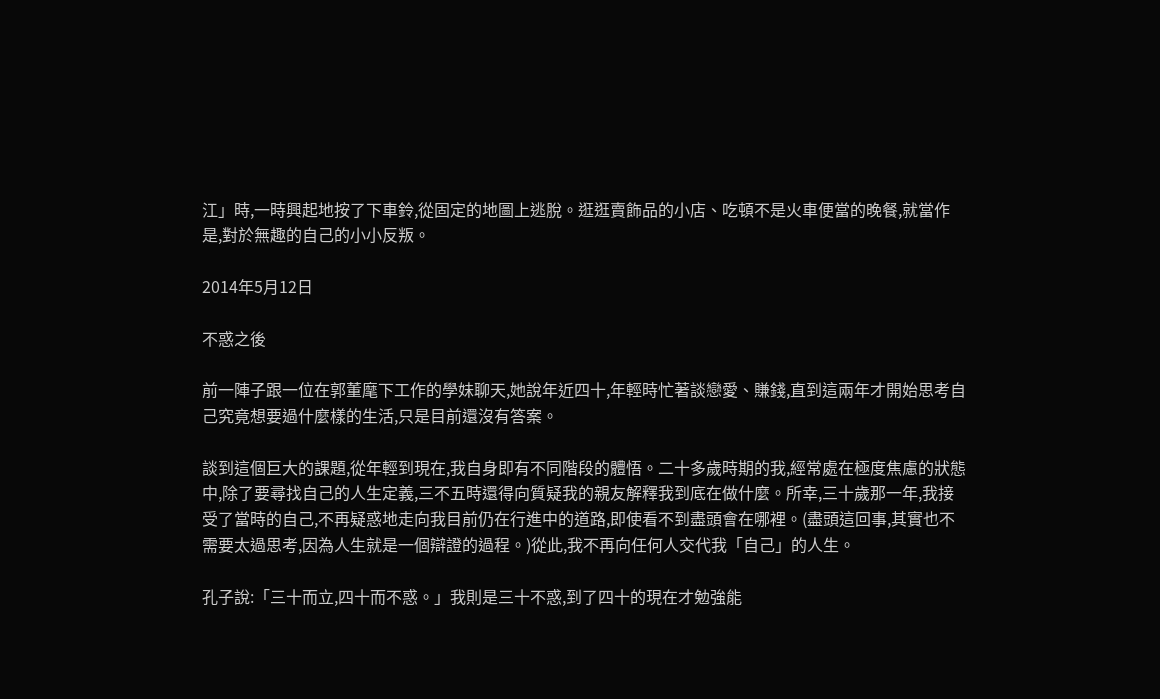江」時,一時興起地按了下車鈴,從固定的地圖上逃脫。逛逛賣飾品的小店、吃頓不是火車便當的晚餐,就當作是,對於無趣的自己的小小反叛。

2014年5月12日

不惑之後

前一陣子跟一位在郭董麾下工作的學妹聊天,她說年近四十,年輕時忙著談戀愛、賺錢,直到這兩年才開始思考自己究竟想要過什麼樣的生活,只是目前還沒有答案。

談到這個巨大的課題,從年輕到現在,我自身即有不同階段的體悟。二十多歲時期的我,經常處在極度焦慮的狀態中,除了要尋找自己的人生定義,三不五時還得向質疑我的親友解釋我到底在做什麼。所幸,三十歲那一年,我接受了當時的自己,不再疑惑地走向我目前仍在行進中的道路,即使看不到盡頭會在哪裡。(盡頭這回事,其實也不需要太過思考,因為人生就是一個辯證的過程。)從此,我不再向任何人交代我「自己」的人生。

孔子說:「三十而立,四十而不惑。」我則是三十不惑,到了四十的現在才勉強能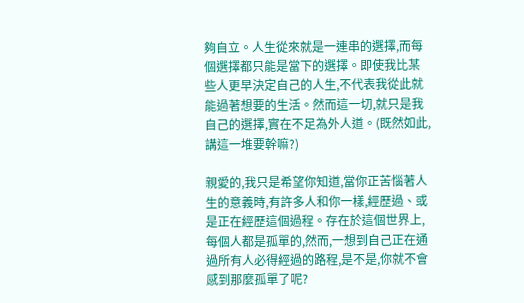夠自立。人生從來就是一連串的選擇,而每個選擇都只能是當下的選擇。即使我比某些人更早決定自己的人生,不代表我從此就能過著想要的生活。然而這一切,就只是我自己的選擇,實在不足為外人道。(既然如此,講這一堆要幹嘛?)

親愛的,我只是希望你知道,當你正苦惱著人生的意義時,有許多人和你一樣,經歷過、或是正在經歷這個過程。存在於這個世界上,每個人都是孤單的,然而,一想到自己正在通過所有人必得經過的路程,是不是,你就不會感到那麼孤單了呢?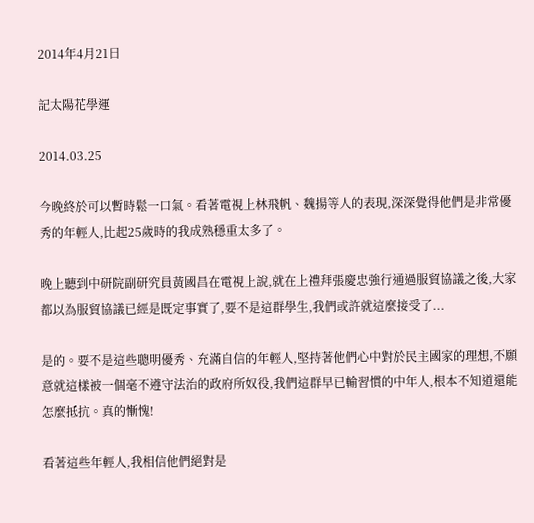2014年4月21日

記太陽花學運

2014.03.25

今晚終於可以暫時鬆一口氣。看著電視上林飛帆、魏揚等人的表現,深深覺得他們是非常優秀的年輕人,比起25歲時的我成熟穩重太多了。

晚上聽到中研院副研究員黃國昌在電視上說,就在上禮拜張慶忠強行通過服貿協議之後,大家都以為服貿協議已經是既定事實了,要不是這群學生,我們或許就這麼接受了...

是的。要不是這些聰明優秀、充滿自信的年輕人,堅持著他們心中對於民主國家的理想,不願意就這樣被一個毫不遵守法治的政府所奴役,我們這群早已輸習慣的中年人,根本不知道還能怎麼抵抗。真的慚愧!

看著這些年輕人,我相信他們絕對是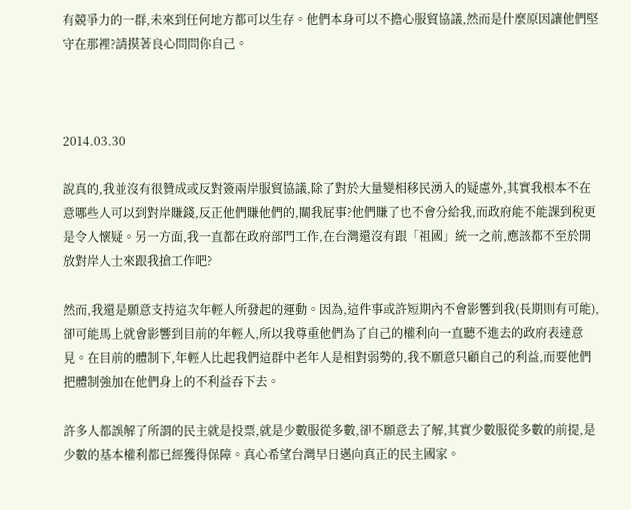有競爭力的一群,未來到任何地方都可以生存。他們本身可以不擔心服貿協議,然而是什麼原因讓他們堅守在那裡?請摸著良心問問你自己。



2014.03.30

說真的,我並沒有很贊成或反對簽兩岸服貿協議,除了對於大量變相移民湧入的疑慮外,其實我根本不在意哪些人可以到對岸賺錢,反正他們賺他們的,關我屁事?他們賺了也不會分給我,而政府能不能課到稅更是令人懷疑。另一方面,我一直都在政府部門工作,在台灣還沒有跟「祖國」統一之前,應該都不至於開放對岸人士來跟我搶工作吧?

然而,我還是願意支持這次年輕人所發起的運動。因為,這件事或許短期內不會影響到我(長期則有可能),卻可能馬上就會影響到目前的年輕人,所以我尊重他們為了自己的權利向一直聽不進去的政府表達意見。在目前的體制下,年輕人比起我們這群中老年人是相對弱勢的,我不願意只顧自己的利益,而要他們把體制強加在他們身上的不利益吞下去。

許多人都誤解了所謂的民主就是投票,就是少數服從多數,卻不願意去了解,其實少數服從多數的前提,是少數的基本權利都已經獲得保障。真心希望台灣早日邁向真正的民主國家。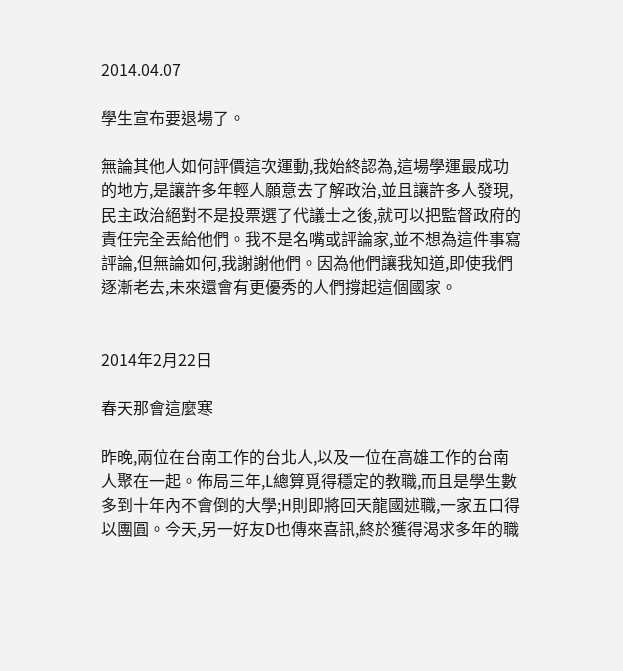2014.04.07

學生宣布要退場了。

無論其他人如何評價這次運動,我始終認為,這場學運最成功的地方,是讓許多年輕人願意去了解政治,並且讓許多人發現,民主政治絕對不是投票選了代議士之後,就可以把監督政府的責任完全丟給他們。我不是名嘴或評論家,並不想為這件事寫評論,但無論如何,我謝謝他們。因為他們讓我知道,即使我們逐漸老去,未來還會有更優秀的人們撐起這個國家。


2014年2月22日

春天那會這麼寒

昨晚,兩位在台南工作的台北人,以及一位在高雄工作的台南人聚在一起。佈局三年,L總算覓得穩定的教職,而且是學生數多到十年內不會倒的大學;H則即將回天龍國述職,一家五口得以團圓。今天,另一好友D也傳來喜訊,終於獲得渴求多年的職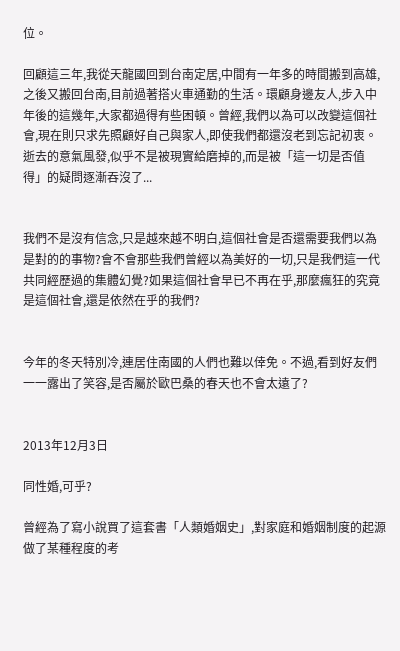位。

回顧這三年,我從天龍國回到台南定居,中間有一年多的時間搬到高雄,之後又搬回台南,目前過著搭火車通勤的生活。環顧身邊友人,步入中年後的這幾年,大家都過得有些困頓。曾經,我們以為可以改變這個社會,現在則只求先照顧好自己與家人,即使我們都還沒老到忘記初衷。逝去的意氣風發,似乎不是被現實給磨掉的,而是被「這一切是否值得」的疑問逐漸吞沒了...


我們不是沒有信念,只是越來越不明白,這個社會是否還需要我們以為是對的的事物?會不會那些我們曾經以為美好的一切,只是我們這一代共同經歷過的集體幻覺?如果這個社會早已不再在乎,那麼瘋狂的究竟是這個社會,還是依然在乎的我們?


今年的冬天特別冷,連居住南國的人們也難以倖免。不過,看到好友們一一露出了笑容,是否屬於歐巴桑的春天也不會太遠了?


2013年12月3日

同性婚,可乎?

曾經為了寫小說買了這套書「人類婚姻史」,對家庭和婚姻制度的起源做了某種程度的考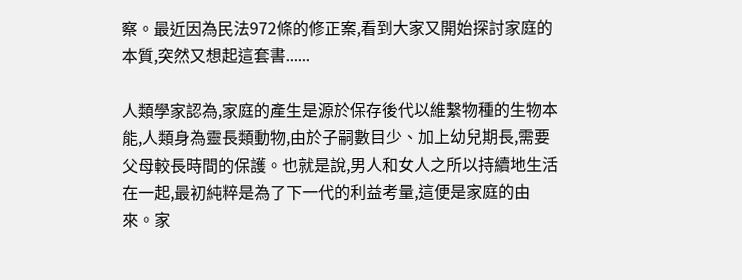察。最近因為民法972條的修正案,看到大家又開始探討家庭的本質,突然又想起這套書......

人類學家認為,家庭的產生是源於保存後代以維繫物種的生物本能,人類身為靈長類動物,由於子嗣數目少、加上幼兒期長,需要父母較長時間的保護。也就是說,男人和女人之所以持續地生活在一起,最初純粹是為了下一代的利益考量,這便是家庭的由來。家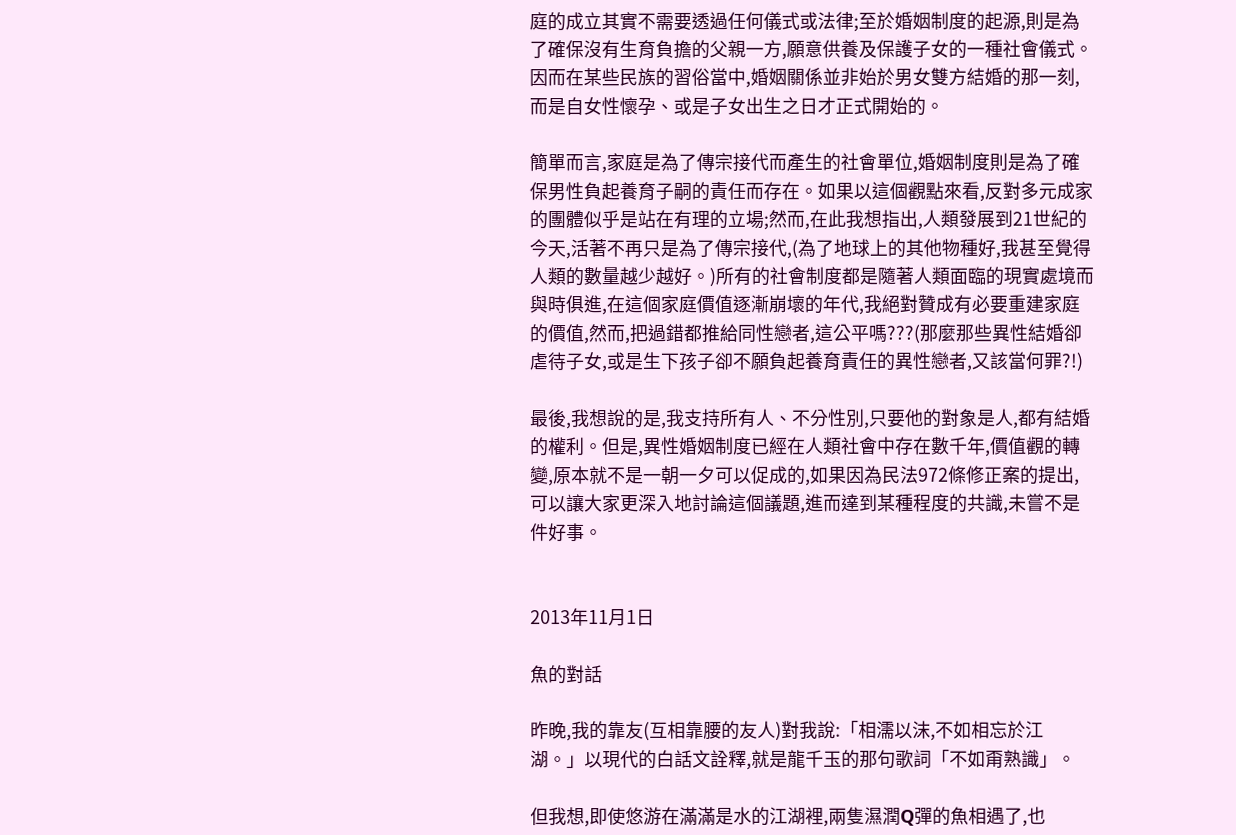庭的成立其實不需要透過任何儀式或法律;至於婚姻制度的起源,則是為了確保沒有生育負擔的父親一方,願意供養及保護子女的一種社會儀式。因而在某些民族的習俗當中,婚姻關係並非始於男女雙方結婚的那一刻,而是自女性懷孕、或是子女出生之日才正式開始的。

簡單而言,家庭是為了傳宗接代而產生的社會單位,婚姻制度則是為了確保男性負起養育子嗣的責任而存在。如果以這個觀點來看,反對多元成家的團體似乎是站在有理的立場;然而,在此我想指出,人類發展到21世紀的今天,活著不再只是為了傳宗接代,(為了地球上的其他物種好,我甚至覺得人類的數量越少越好。)所有的社會制度都是隨著人類面臨的現實處境而與時俱進,在這個家庭價值逐漸崩壞的年代,我絕對贊成有必要重建家庭的價值,然而,把過錯都推給同性戀者,這公平嗎???(那麼那些異性結婚卻虐待子女,或是生下孩子卻不願負起養育責任的異性戀者,又該當何罪?!)

最後,我想說的是,我支持所有人、不分性別,只要他的對象是人,都有結婚的權利。但是,異性婚姻制度已經在人類社會中存在數千年,價值觀的轉變,原本就不是一朝一夕可以促成的,如果因為民法972條修正案的提出,可以讓大家更深入地討論這個議題,進而達到某種程度的共識,未嘗不是件好事。


2013年11月1日

魚的對話

昨晚,我的靠友(互相靠腰的友人)對我說:「相濡以沫,不如相忘於江湖。」以現代的白話文詮釋,就是龍千玉的那句歌詞「不如甭熟識」。

但我想,即使悠游在滿滿是水的江湖裡,兩隻濕潤Q彈的魚相遇了,也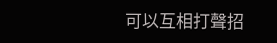可以互相打聲招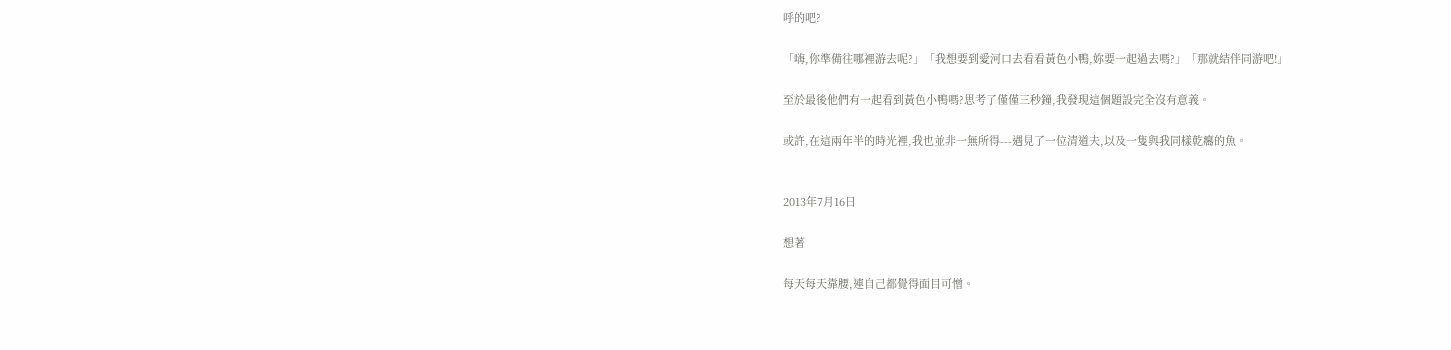呼的吧?

「嗨,你準備往哪裡游去呢?」「我想要到愛河口去看看黃色小鴨,妳要一起過去嗎?」「那就結伴同游吧!」

至於最後他們有一起看到黃色小鴨嗎?思考了僅僅三秒鐘,我發現這個題設完全沒有意義。

或許,在這兩年半的時光裡,我也並非一無所得---遇見了一位清道夫,以及一隻與我同樣乾癟的魚。


2013年7月16日

想著

每天每天靠腰,連自己都覺得面目可憎。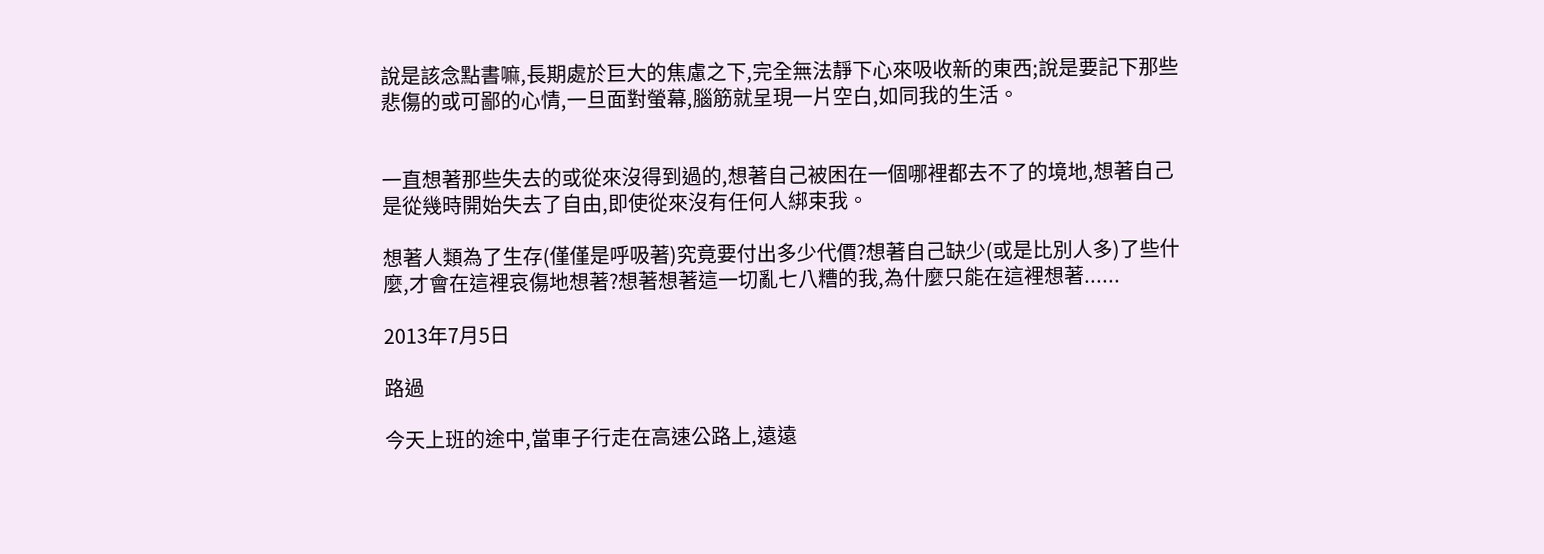說是該念點書嘛,長期處於巨大的焦慮之下,完全無法靜下心來吸收新的東西;說是要記下那些悲傷的或可鄙的心情,一旦面對螢幕,腦筋就呈現一片空白,如同我的生活。


一直想著那些失去的或從來沒得到過的,想著自己被困在一個哪裡都去不了的境地,想著自己是從幾時開始失去了自由,即使從來沒有任何人綁束我。

想著人類為了生存(僅僅是呼吸著)究竟要付出多少代價?想著自己缺少(或是比別人多)了些什麼,才會在這裡哀傷地想著?想著想著這一切亂七八糟的我,為什麼只能在這裡想著......

2013年7月5日

路過

今天上班的途中,當車子行走在高速公路上,遠遠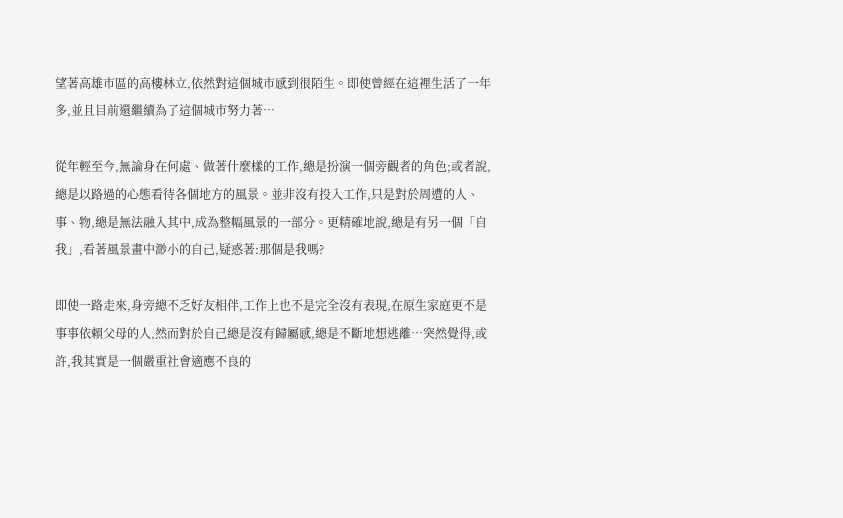望著高雄市區的高樓林立,依然對這個城市感到很陌生。即使曾經在這裡生活了一年多,並且目前還繼續為了這個城市努力著…

從年輕至今,無論身在何處、做著什麼樣的工作,總是扮演一個旁觀者的角色;或者說,總是以路過的心態看待各個地方的風景。並非沒有投入工作,只是對於周遭的人、事、物,總是無法融入其中,成為整幅風景的一部分。更精確地說,總是有另一個「自我」,看著風景畫中渺小的自己,疑惑著:那個是我嗎?

即使一路走來,身旁總不乏好友相伴,工作上也不是完全沒有表現,在原生家庭更不是事事依賴父母的人,然而對於自己總是沒有歸屬感,總是不斷地想逃離…突然覺得,或許,我其實是一個嚴重社會適應不良的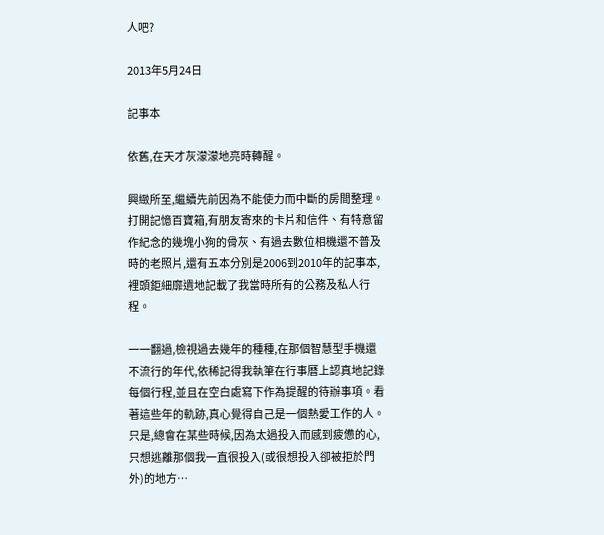人吧?

2013年5月24日

記事本

依舊,在天才灰濛濛地亮時轉醒。

興緻所至,繼續先前因為不能使力而中斷的房間整理。打開記憶百寶箱,有朋友寄來的卡片和信件、有特意留作紀念的幾塊小狗的骨灰、有過去數位相機還不普及時的老照片,還有五本分別是2006到2010年的記事本,裡頭鉅細靡遺地記載了我當時所有的公務及私人行程。

一一翻過,檢視過去幾年的種種,在那個智慧型手機還不流行的年代,依稀記得我執筆在行事曆上認真地記錄每個行程,並且在空白處寫下作為提醒的待辦事項。看著這些年的軌跡,真心覺得自己是一個熱愛工作的人。只是,總會在某些時候,因為太過投入而感到疲憊的心,只想逃離那個我一直很投入(或很想投入卻被拒於門外)的地方…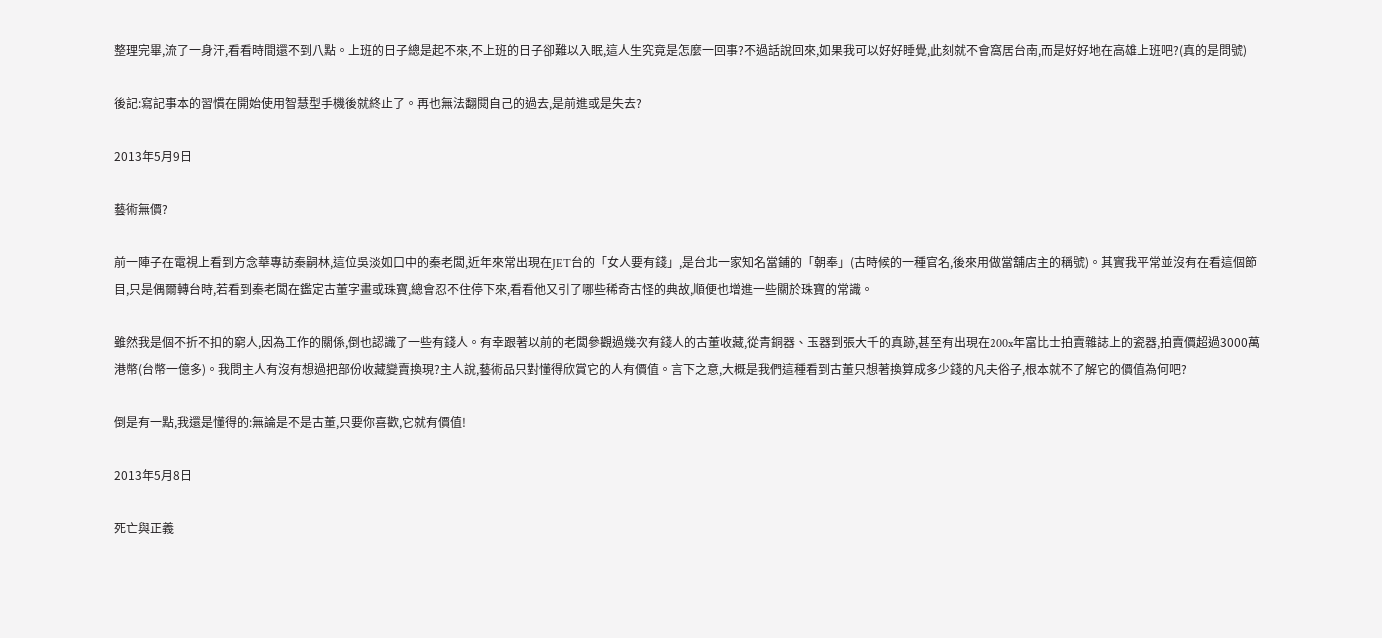整理完畢,流了一身汗,看看時間還不到八點。上班的日子總是起不來,不上班的日子卻難以入眠,這人生究竟是怎麼一回事?不過話說回來,如果我可以好好睡覺,此刻就不會窩居台南,而是好好地在高雄上班吧?(真的是問號)

後記:寫記事本的習慣在開始使用智慧型手機後就終止了。再也無法翻閱自己的過去,是前進或是失去?

2013年5月9日

藝術無價?

前一陣子在電視上看到方念華專訪秦嗣林,這位吳淡如口中的秦老闆,近年來常出現在JET台的「女人要有錢」,是台北一家知名當鋪的「朝奉」(古時候的一種官名,後來用做當舖店主的稱號)。其實我平常並沒有在看這個節目,只是偶爾轉台時,若看到秦老闆在鑑定古董字畫或珠寶,總會忍不住停下來,看看他又引了哪些稀奇古怪的典故,順便也增進一些關於珠寶的常識。

雖然我是個不折不扣的窮人,因為工作的關係,倒也認識了一些有錢人。有幸跟著以前的老闆參觀過幾次有錢人的古董收藏,從青銅器、玉器到張大千的真跡,甚至有出現在200x年富比士拍賣雜誌上的瓷器,拍賣價超過3000萬港幣(台幣一億多)。我問主人有沒有想過把部份收藏變賣換現?主人說,藝術品只對懂得欣賞它的人有價值。言下之意,大概是我們這種看到古董只想著換算成多少錢的凡夫俗子,根本就不了解它的價值為何吧?

倒是有一點,我還是懂得的:無論是不是古董,只要你喜歡,它就有價值!

2013年5月8日

死亡與正義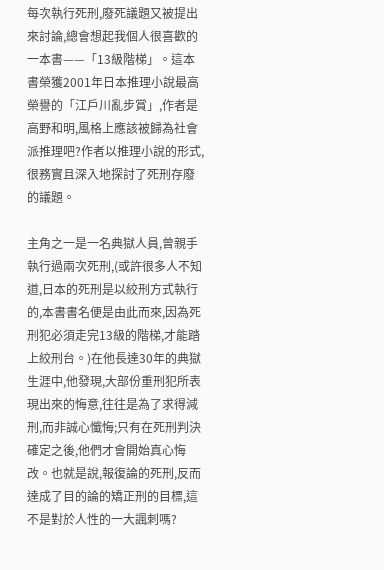每次執行死刑,廢死議題又被提出來討論,總會想起我個人很喜歡的一本書——「13級階梯」。這本書榮獲2001年日本推理小說最高榮譽的「江戶川亂步賞」,作者是高野和明,風格上應該被歸為社會派推理吧?作者以推理小說的形式,很務實且深入地探討了死刑存廢的議題。

主角之一是一名典獄人員,曾親手執行過兩次死刑,(或許很多人不知道,日本的死刑是以絞刑方式執行的,本書書名便是由此而來,因為死刑犯必須走完13級的階梯,才能踏上絞刑台。)在他長達30年的典獄生涯中,他發現,大部份重刑犯所表現出來的悔意,往往是為了求得減刑,而非誠心懺悔;只有在死刑判決確定之後,他們才會開始真心悔改。也就是說,報復論的死刑,反而達成了目的論的矯正刑的目標,這不是對於人性的一大諷刺嗎?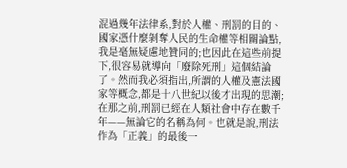混過幾年法律系,對於人權、刑罰的目的、國家憑什麼剝奪人民的生命權等相關論點,我是毫無疑慮地贊同的;也因此在這些前提下,很容易就導向「廢除死刑」這個結論了。然而我必須指出,所謂的人權及憲法國家等概念,都是十八世紀以後才出現的思潮;在那之前,刑罰已經在人類社會中存在數千年——無論它的名稱為何。也就是說,刑法作為「正義」的最後一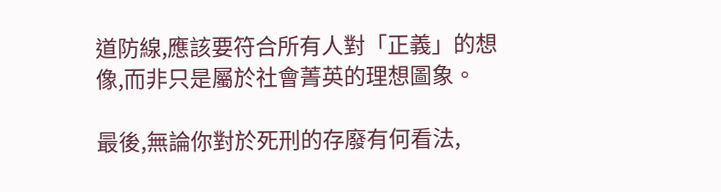道防線,應該要符合所有人對「正義」的想像,而非只是屬於社會菁英的理想圖象。

最後,無論你對於死刑的存廢有何看法,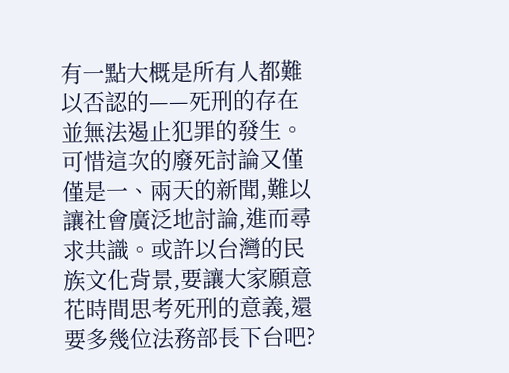有一點大概是所有人都難以否認的——死刑的存在並無法遏止犯罪的發生。可惜這次的廢死討論又僅僅是一、兩天的新聞,難以讓社會廣泛地討論,進而尋求共識。或許以台灣的民族文化背景,要讓大家願意花時間思考死刑的意義,還要多幾位法務部長下台吧?